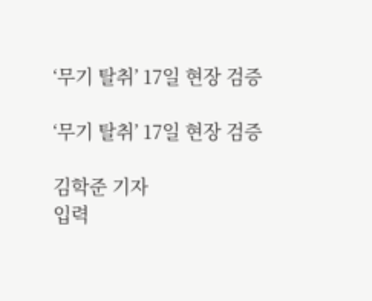‘무기 탈취’ 17일 현장 검증

‘무기 탈취’ 17일 현장 검증

김학준 기자
입력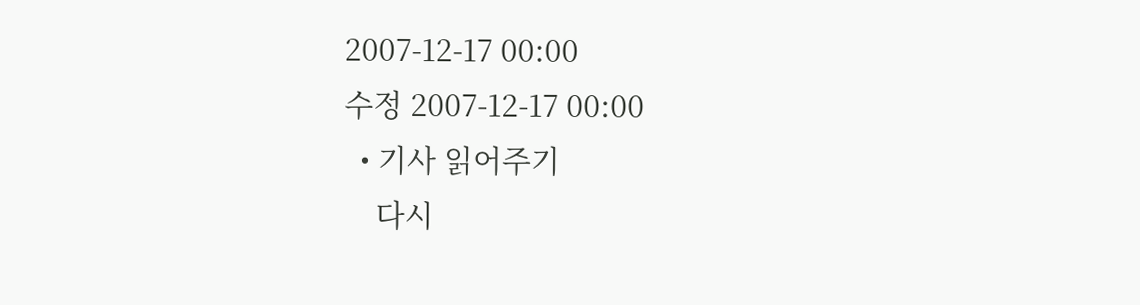2007-12-17 00:00
수정 2007-12-17 00:00
  • 기사 읽어주기
    다시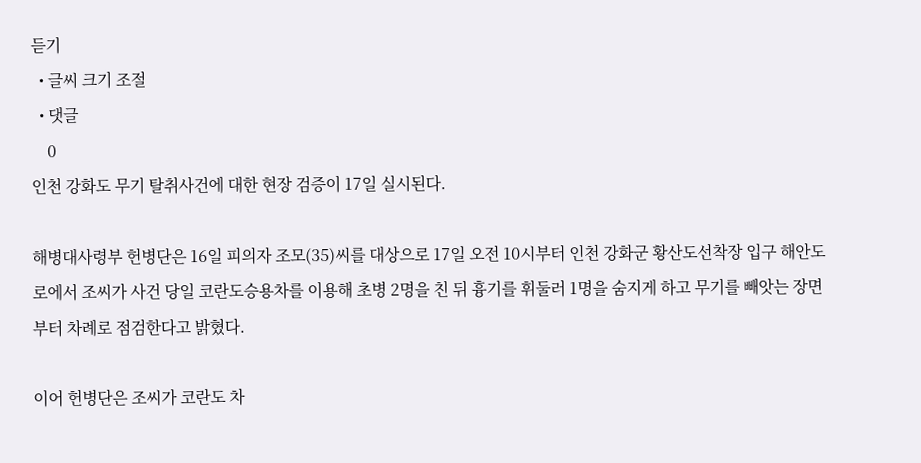듣기
  • 글씨 크기 조절
  • 댓글
    0
인천 강화도 무기 탈취사건에 대한 현장 검증이 17일 실시된다.

해병대사령부 헌병단은 16일 피의자 조모(35)씨를 대상으로 17일 오전 10시부터 인천 강화군 황산도선착장 입구 해안도로에서 조씨가 사건 당일 코란도승용차를 이용해 초병 2명을 친 뒤 흉기를 휘둘러 1명을 숨지게 하고 무기를 빼앗는 장면부터 차례로 점검한다고 밝혔다.

이어 헌병단은 조씨가 코란도 차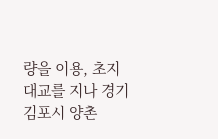량을 이용, 초지대교를 지나 경기 김포시 양촌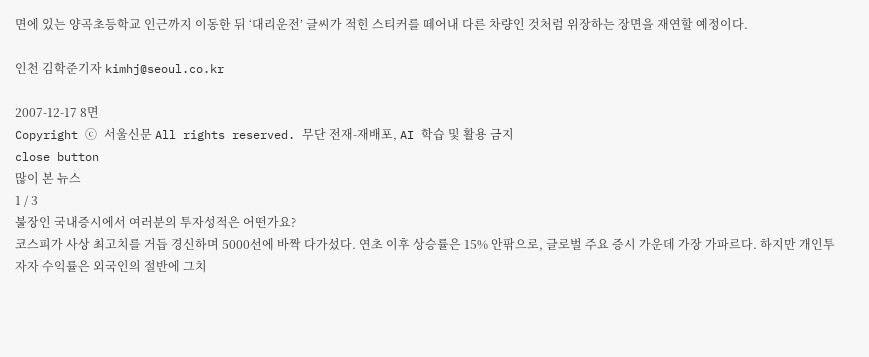면에 있는 양곡초등학교 인근까지 이동한 뒤 ‘대리운전’ 글씨가 적힌 스티커를 떼어내 다른 차량인 것처럼 위장하는 장면을 재연할 예정이다.

인천 김학준기자 kimhj@seoul.co.kr

2007-12-17 8면
Copyright ⓒ 서울신문 All rights reserved. 무단 전재-재배포, AI 학습 및 활용 금지
close button
많이 본 뉴스
1 / 3
불장인 국내증시에서 여러분의 투자성적은 어떤가요?
코스피가 사상 최고치를 거듭 경신하며 5000선에 바짝 다가섰다. 연초 이후 상승률은 15% 안팎으로, 글로벌 주요 증시 가운데 가장 가파르다. 하지만 개인투자자 수익률은 외국인의 절반에 그치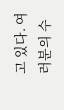고 있다. 여러분의 수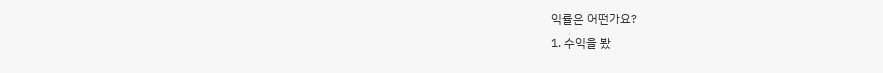익률은 어떤가요?
1. 수익을 봤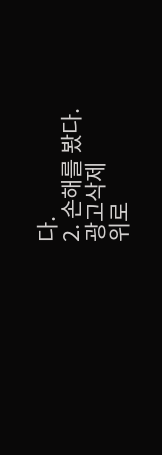다.
2. 손해를 봤다.
광고삭제
위로